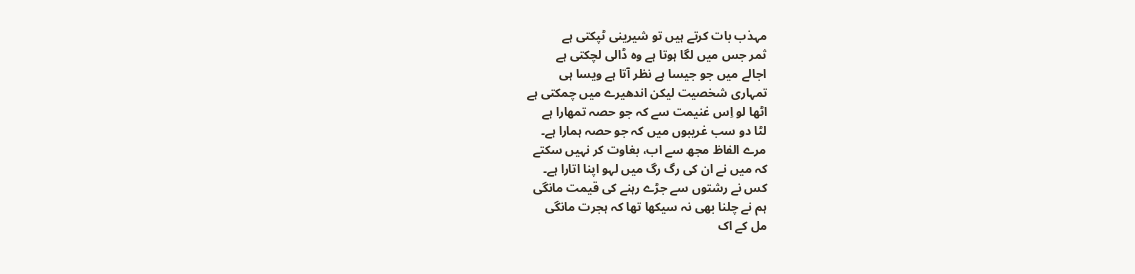مہذب بات کرتے ہیں تو شیرینی ٹپکتی ہے
ثمر جس میں لگا ہوتا ہے وہ ڈالی لچکتی ہے
اجالے میں جو جیسا ہے نظر آتا ہے ویسا ہی
تمہاری شخصیت لیکن اندھیرے میں چمکتی ہے
اٹھا لو اِس غنیمت سے کہ جو حصہ تمھارا ہے
لٹا دو سب غریبوں میں کہ جو حصہ ہمارا ہے۔
مرے الفاظ مجھ سے اب، بغاوت کر نہیں سکتے
کہ میں نے ان کی رگ رگ میں لہو اپنا اتارا ہے۔
کس نے رشتوں سے جڑے رہنے کی قیمت مانگی
ہم نے چلنا بھی نہ سیکھا تھا کہ ہجرت مانگی
مل کے اک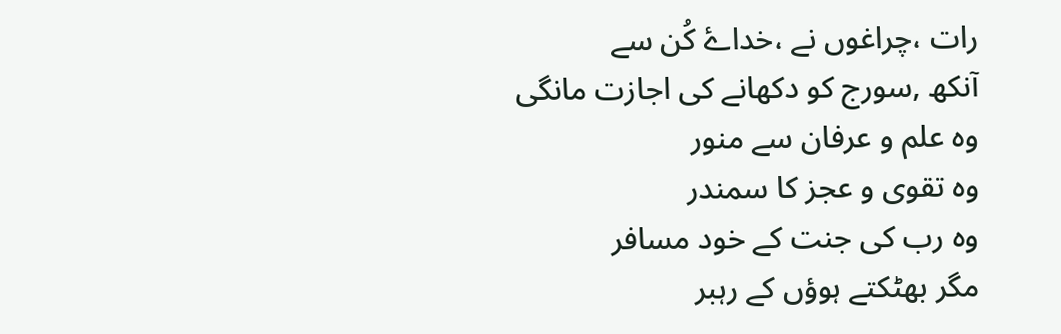رات ،چراغوں نے ،خداۓ کُن سے
آنکھ ,سورج کو دکھانے کی اجازت مانگی
وہ علم و عرفان سے منور
وہ تقوی و عجز کا سمندر
وہ رب کی جنت کے خود مسافر
مگر بھٹکتے ہوؤں کے رہبر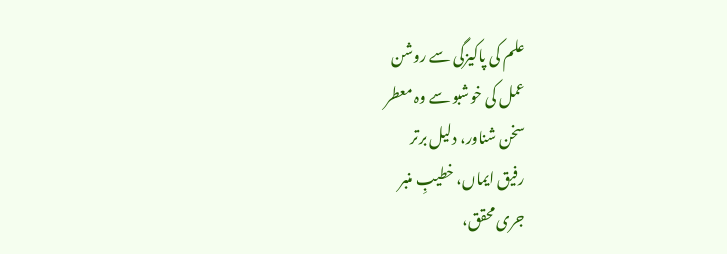علم کی پاکیزگی سے روشن
عمل کی خوشبو سے وہ معطر
سخن شناور، دلیل برتر
رفیق ایماں، خطیبِ منبر
جری محقق،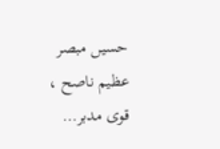حسیں مبصر
عظیم ناصح ، قوی مدبر…